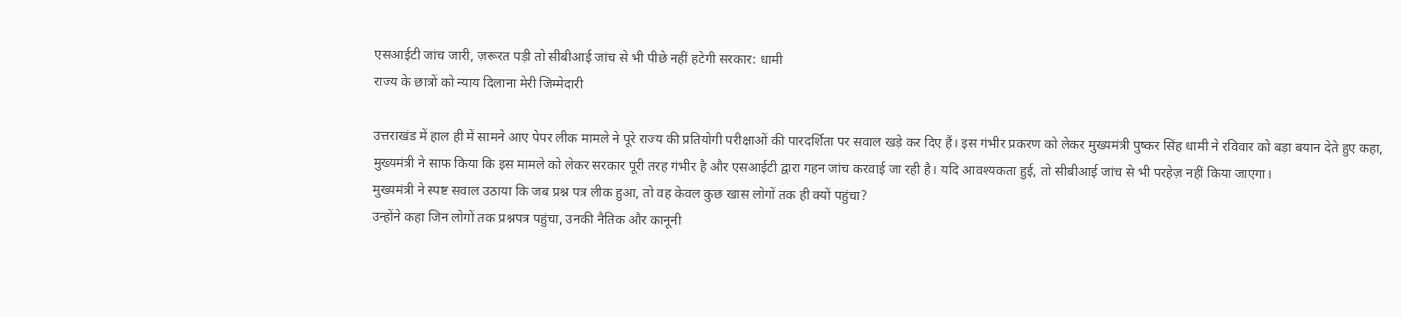एसआईटी जांच जारी, ज़रूरत पड़ी तो सीबीआई जांच से भी पीछे नहीं हटेगी सरकार: धामी
राज्य के छात्रों को न्याय दिलाना मेरी जिम्मेदारी

उत्तराखंड में हाल ही में सामने आए पेपर लीक मामले ने पूरे राज्य की प्रतियोगी परीक्षाओं की पारदर्शिता पर सवाल खड़े कर दिए हैं। इस गंभीर प्रकरण को लेकर मुख्यमंत्री पुष्कर सिंह धामी ने रविवार को बड़ा बयान देते हुए कहा,
मुख्यमंत्री ने साफ किया कि इस मामले को लेकर सरकार पूरी तरह गंभीर है और एसआईटी द्वारा गहन जांच करवाई जा रही है। यदि आवश्यकता हुई, तो सीबीआई जांच से भी परहेज़ नहीं किया जाएगा।
मुख्यमंत्री ने स्पष्ट सवाल उठाया कि जब प्रश्न पत्र लीक हुआ, तो वह केवल कुछ खास लोगों तक ही क्यों पहुंचा?
उन्होंने कहा जिन लोगों तक प्रश्नपत्र पहुंचा, उनकी नैतिक और कानूनी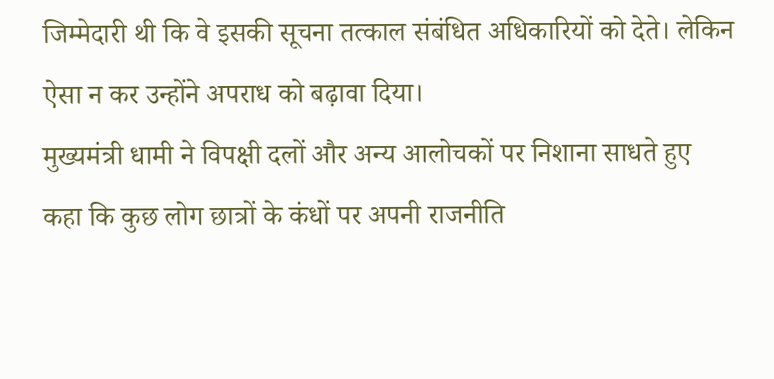जिम्मेदारी थी कि वे इसकी सूचना तत्काल संबंधित अधिकारियों को देते। लेकिन ऐसा न कर उन्होंने अपराध को बढ़ावा दिया।
मुख्यमंत्री धामी ने विपक्षी दलों और अन्य आलोचकों पर निशाना साधते हुए कहा कि कुछ लोग छात्रों के कंधों पर अपनी राजनीति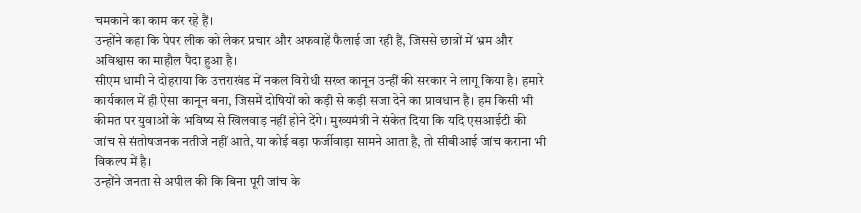चमकाने का काम कर रहे हैं।
उन्होंने कहा कि पेपर लीक को लेकर प्रचार और अफवाहें फैलाई जा रही हैं, जिससे छात्रों में भ्रम और अविश्वास का माहौल पैदा हुआ है।
सीएम धामी ने दोहराया कि उत्तराखंड में नकल विरोधी सख्त कानून उन्हीं की सरकार ने लागू किया है। हमारे कार्यकाल में ही ऐसा कानून बना, जिसमें दोषियों को कड़ी से कड़ी सजा देने का प्रावधान है। हम किसी भी कीमत पर युवाओं के भविष्य से खिलवाड़ नहीं होने देंगे। मुख्यमंत्री ने संकेत दिया कि यदि एसआईटी की जांच से संतोषजनक नतीजे नहीं आते, या कोई बड़ा फर्जीवाड़ा सामने आता है, तो सीबीआई जांच कराना भी विकल्प में है।
उन्होंने जनता से अपील की कि बिना पूरी जांच के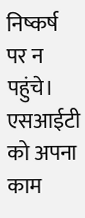निष्कर्ष पर न पहुंचे। एसआईटी को अपना काम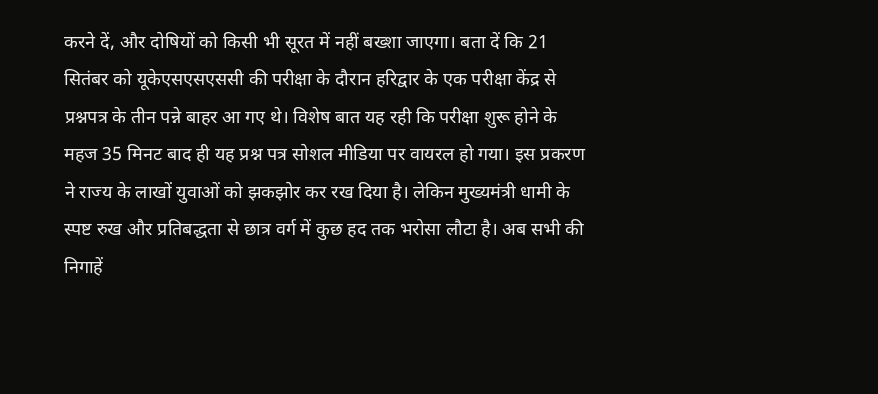करने दें, और दोषियों को किसी भी सूरत में नहीं बख्शा जाएगा। बता दें कि 21 सितंबर को यूकेएसएसएससी की परीक्षा के दौरान हरिद्वार के एक परीक्षा केंद्र से प्रश्नपत्र के तीन पन्ने बाहर आ गए थे। विशेष बात यह रही कि परीक्षा शुरू होने के महज 35 मिनट बाद ही यह प्रश्न पत्र सोशल मीडिया पर वायरल हो गया। इस प्रकरण ने राज्य के लाखों युवाओं को झकझोर कर रख दिया है। लेकिन मुख्यमंत्री धामी के स्पष्ट रुख और प्रतिबद्धता से छात्र वर्ग में कुछ हद तक भरोसा लौटा है। अब सभी की निगाहें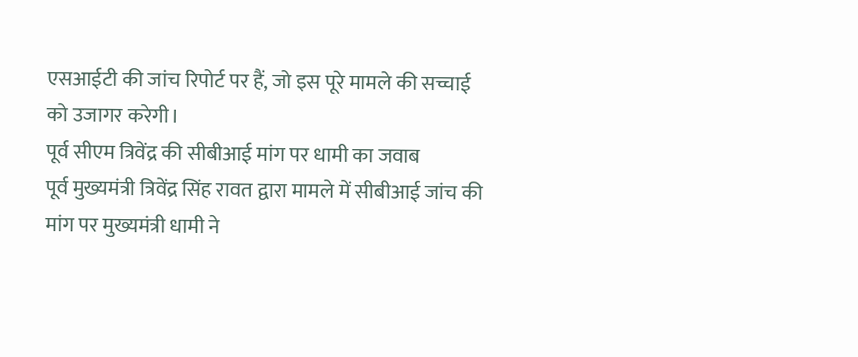एसआईटी की जांच रिपोर्ट पर हैं, जो इस पूरे मामले की सच्चाई को उजागर करेगी।
पूर्व सीएम त्रिवेंद्र की सीबीआई मांग पर धामी का जवाब
पूर्व मुख्यमंत्री त्रिवेंद्र सिंह रावत द्वारा मामले में सीबीआई जांच की मांग पर मुख्यमंत्री धामी ने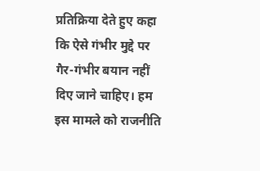प्रतिक्रिया देते हुए कहा कि ऐसे गंभीर मुद्दे पर गैर-गंभीर बयान नहीं दिए जाने चाहिए। हम इस मामले को राजनीति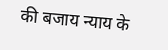की बजाय न्याय के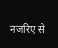नजरिए से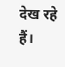देख रहे हैं।